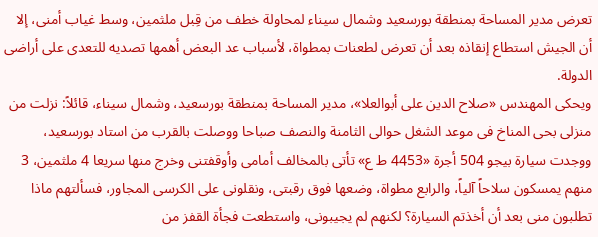تعرض مدير المساحة بمنطقة بورسعيد وشمال سيناء لمحاولة خطف من قِبل ملثمين، وسط غياب أمنى، إلا أن الجيش استطاع إنقاذه بعد أن تعرض لطعنات بمطواة، لأسباب عد البعض أهمها تصديه للتعدى على أراضى الدولة.
ويحكى المهندس «صلاح الدين على أبوالعلا»، مدير المساحة بمنطقة بورسعيد، وشمال سيناء، قائلاً: نزلت من منزلى بحى المناخ فى موعد الشغل حوالى الثامنة والنصف صباحا ووصلت بالقرب من استاد بورسعيد، ووجدت سيارة بيجو 504 أجرة «4453 ط ع» تأتى بالمخالف أمامى وأوقفتنى وخرج منها سريعا 4 ملثمين، 3 منهم يمسكون سلاحاً آلياً، والرابع مطواة، وضعها فوق رقبتى، ونقلونى على الكرسى المجاور، فسألتهم ماذا تطلبون منى بعد أن أخذتم السيارة؟ لكنهم لم يجيبونى، واستطعت فجأة القفز من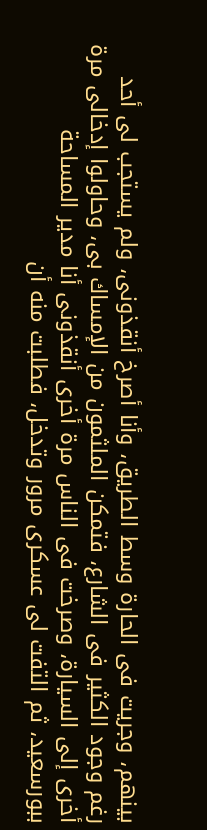بينهم، وجريت فى الحارة وسط الطريق، وأنا أصرخ أنقذونى، ولم يستجب لى أحد رغم وجود الكثير فى الشارع، فتمكن الملثمون من الإمساك بى، وحاولوا إدخالى مرة أخرى إلى السيارة، وصرخت فى الناس مرة أخرى أنقذونى أنا مدير المساحة ببورسعيد، ثم التفت لى عسكرى مرور وتدخل، فطلبت منه أن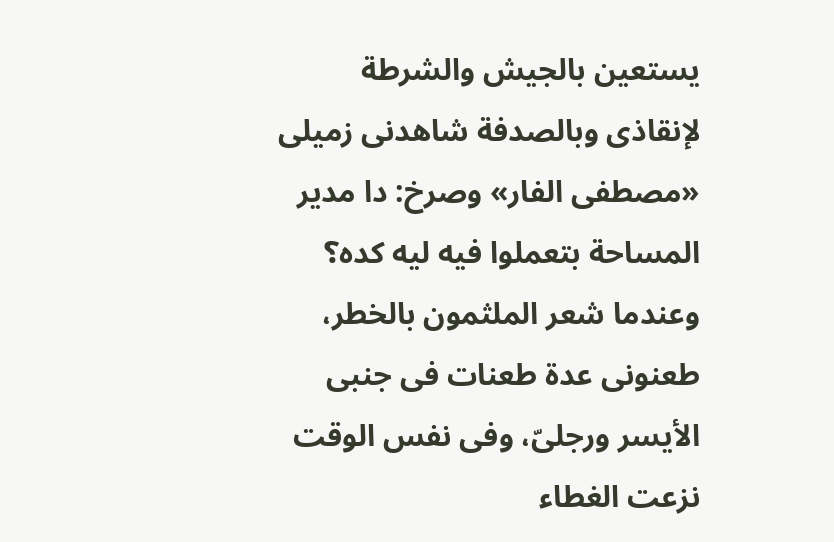يستعين بالجيش والشرطة لإنقاذى وبالصدفة شاهدنى زميلى «مصطفى الفار» وصرخ: دا مدير المساحة بتعملوا فيه ليه كده؟ وعندما شعر الملثمون بالخطر، طعنونى عدة طعنات فى جنبى الأيسر ورجلىّ، وفى نفس الوقت نزعت الغطاء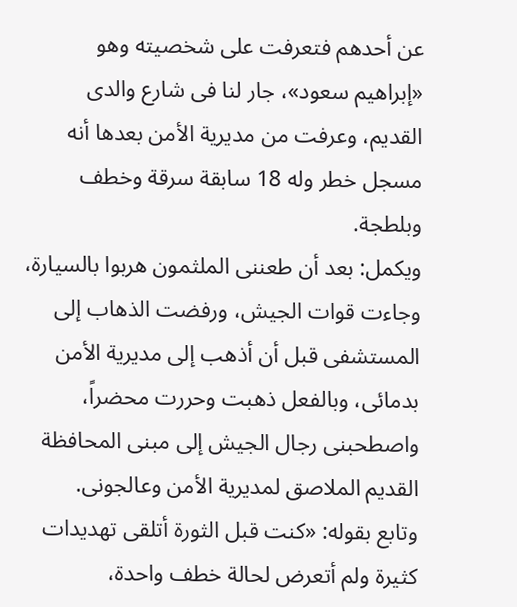عن أحدهم فتعرفت على شخصيته وهو «إبراهيم سعود»، جار لنا فى شارع والدى القديم، وعرفت من مديرية الأمن بعدها أنه مسجل خطر وله 18 سابقة سرقة وخطف وبلطجة.
ويكمل: بعد أن طعننى الملثمون هربوا بالسيارة، وجاءت قوات الجيش، ورفضت الذهاب إلى المستشفى قبل أن أذهب إلى مديرية الأمن بدمائى، وبالفعل ذهبت وحررت محضراً، واصطحبنى رجال الجيش إلى مبنى المحافظة القديم الملاصق لمديرية الأمن وعالجونى.
وتابع بقوله: «كنت قبل الثورة أتلقى تهديدات كثيرة ولم أتعرض لحالة خطف واحدة،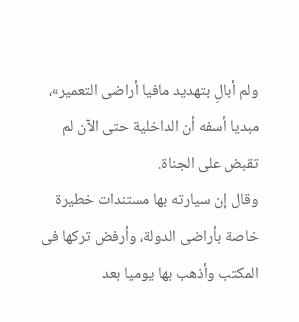ولم أبالِ بتهديد مافيا أراضى التعمير»، مبديا أسفه أن الداخلية حتى الآن لم تقبض على الجناة.
وقال إن سيارته بها مستندات خطيرة خاصة بأراضى الدولة، وأرفض تركها فى المكتب وأذهب بها يوميا بعد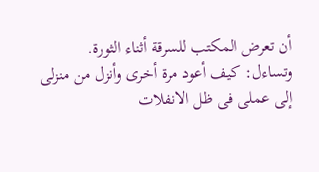أن تعرض المكتب للسرقة أثناء الثورة.
وتساءل: كيف أعود مرة أخرى وأنزل من منزلى إلى عملى فى ظل الانفلات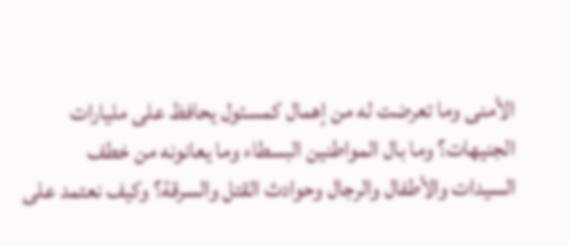الأمنى وما تعرضت له من إهمال كمسئول يحافظ على مليارات الجنيهات؟ وما بال المواطنين البسطاء وما يعانونه من خطف السيدات والأطفال والرجال وحوادث القتل والسرقة؟ وكيف نعتمد على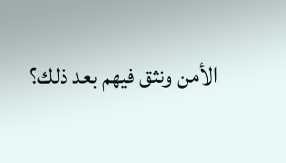الأمن ونثق فيهم بعد ذلك؟